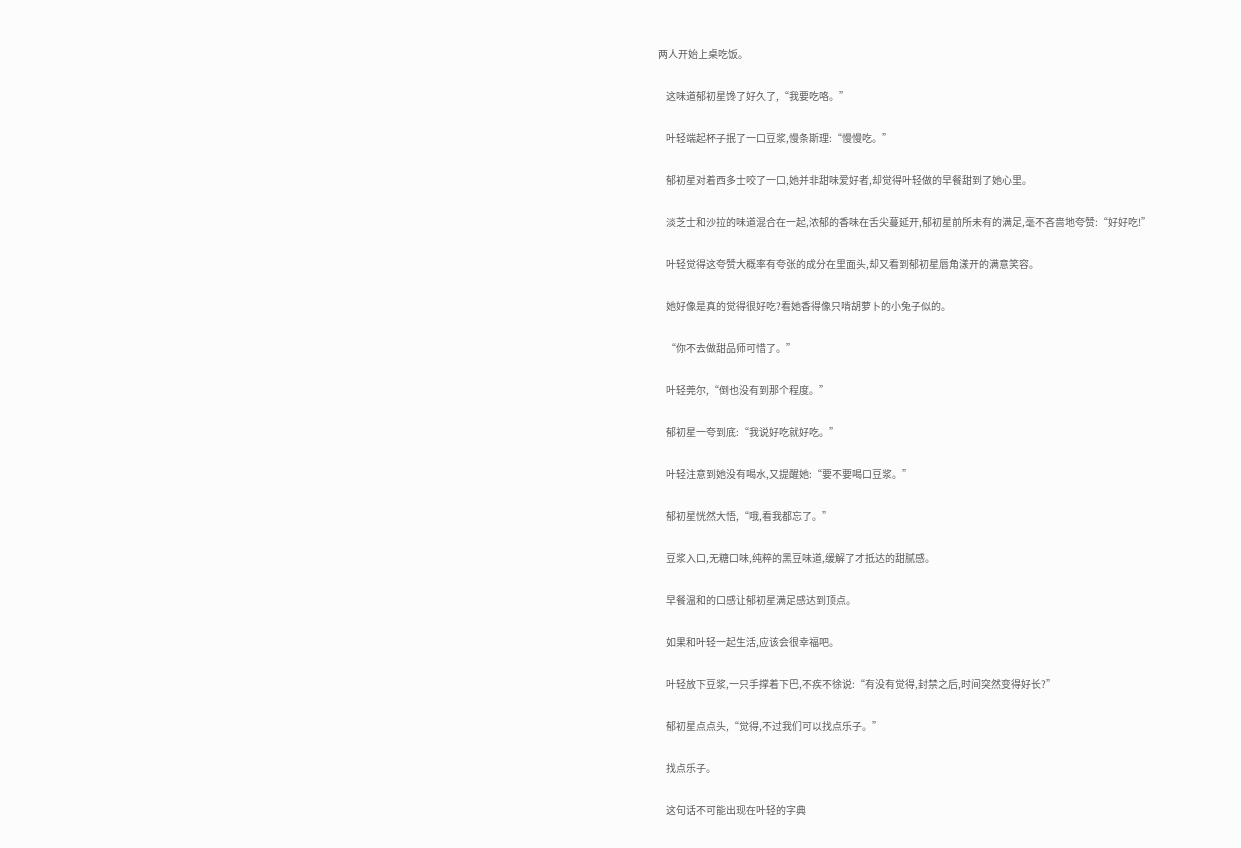两人开始上桌吃饭。

    这味道郁初星馋了好久了,“我要吃咯。”

    叶轻端起杯子抿了一口豆浆,慢条斯理:“慢慢吃。”

    郁初星对着西多士咬了一口,她并非甜味爱好者,却觉得叶轻做的早餐甜到了她心里。

    淡芝士和沙拉的味道混合在一起,浓郁的香味在舌尖蔓延开,郁初星前所未有的满足,毫不吝啬地夸赞:“好好吃!”

    叶轻觉得这夸赞大概率有夸张的成分在里面头,却又看到郁初星唇角漾开的满意笑容。

    她好像是真的觉得很好吃?看她香得像只啃胡萝卜的小兔子似的。

    “你不去做甜品师可惜了。”

    叶轻莞尔,“倒也没有到那个程度。”

    郁初星一夸到底:“我说好吃就好吃。”

    叶轻注意到她没有喝水,又提醒她:“要不要喝口豆浆。”

    郁初星恍然大悟,“哦,看我都忘了。”

    豆浆入口,无糖口味,纯粹的黑豆味道,缓解了才抵达的甜腻感。

    早餐温和的口感让郁初星满足感达到顶点。

    如果和叶轻一起生活,应该会很幸福吧。

    叶轻放下豆浆,一只手撑着下巴,不疾不徐说:“有没有觉得,封禁之后,时间突然变得好长?”

    郁初星点点头,“觉得,不过我们可以找点乐子。”

    找点乐子。

    这句话不可能出现在叶轻的字典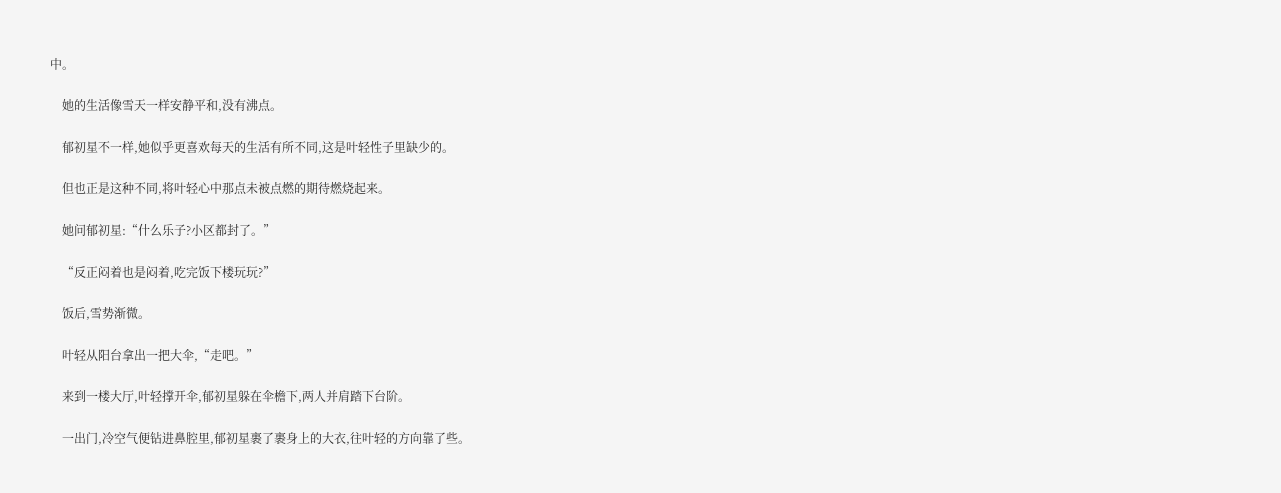中。

    她的生活像雪天一样安静平和,没有沸点。

    郁初星不一样,她似乎更喜欢每天的生活有所不同,这是叶轻性子里缺少的。

    但也正是这种不同,将叶轻心中那点未被点燃的期待燃烧起来。

    她问郁初星:“什么乐子?小区都封了。”

    “反正闷着也是闷着,吃完饭下楼玩玩?”

    饭后,雪势渐微。

    叶轻从阳台拿出一把大伞,“走吧。”

    来到一楼大厅,叶轻撑开伞,郁初星躲在伞檐下,两人并肩踏下台阶。

    一出门,冷空气便钻进鼻腔里,郁初星裹了裹身上的大衣,往叶轻的方向靠了些。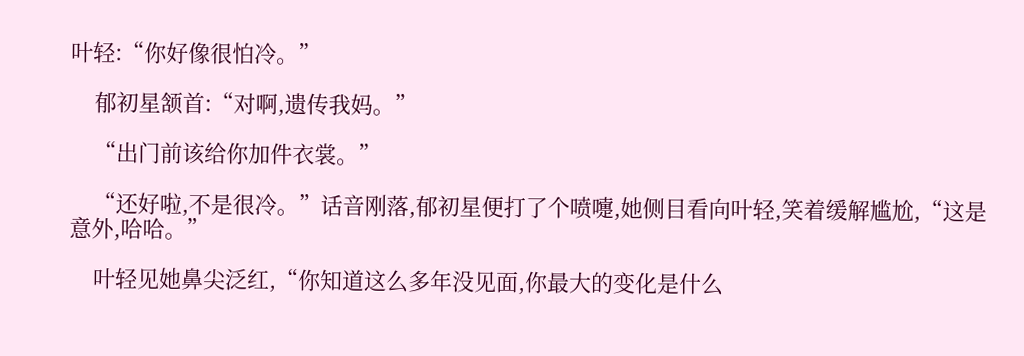叶轻:“你好像很怕冷。”

    郁初星颔首:“对啊,遗传我妈。”

    “出门前该给你加件衣裳。”

    “还好啦,不是很冷。”话音刚落,郁初星便打了个喷嚏,她侧目看向叶轻,笑着缓解尴尬,“这是意外,哈哈。”

    叶轻见她鼻尖泛红,“你知道这么多年没见面,你最大的变化是什么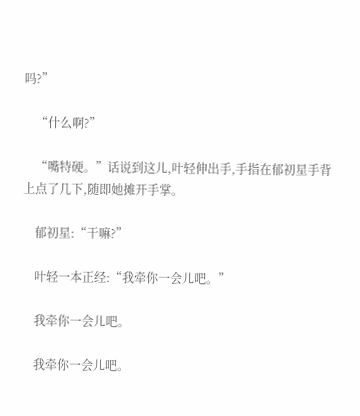吗?”

    “什么啊?”

    “嘴特硬。”话说到这儿,叶轻伸出手,手指在郁初星手背上点了几下,随即她摊开手掌。

    郁初星:“干嘛?”

    叶轻一本正经:“我牵你一会儿吧。”

    我牵你一会儿吧。

    我牵你一会儿吧。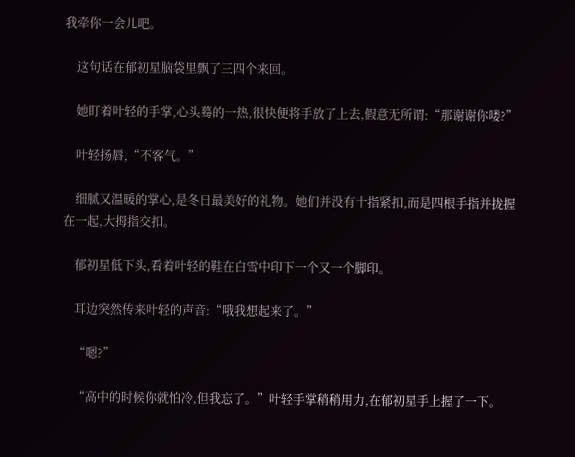我牵你一会儿吧。

    这句话在郁初星脑袋里飘了三四个来回。

    她盯着叶轻的手掌,心头蓦的一热,很快便将手放了上去,假意无所谓:“那谢谢你喽?”

    叶轻扬唇,“不客气。”

    细腻又温暖的掌心,是冬日最美好的礼物。她们并没有十指紧扣,而是四根手指并拢握在一起,大拇指交扣。

    郁初星低下头,看着叶轻的鞋在白雪中印下一个又一个脚印。

    耳边突然传来叶轻的声音:“哦我想起来了。”

    “嗯?”

    “高中的时候你就怕冷,但我忘了。”叶轻手掌稍稍用力,在郁初星手上握了一下。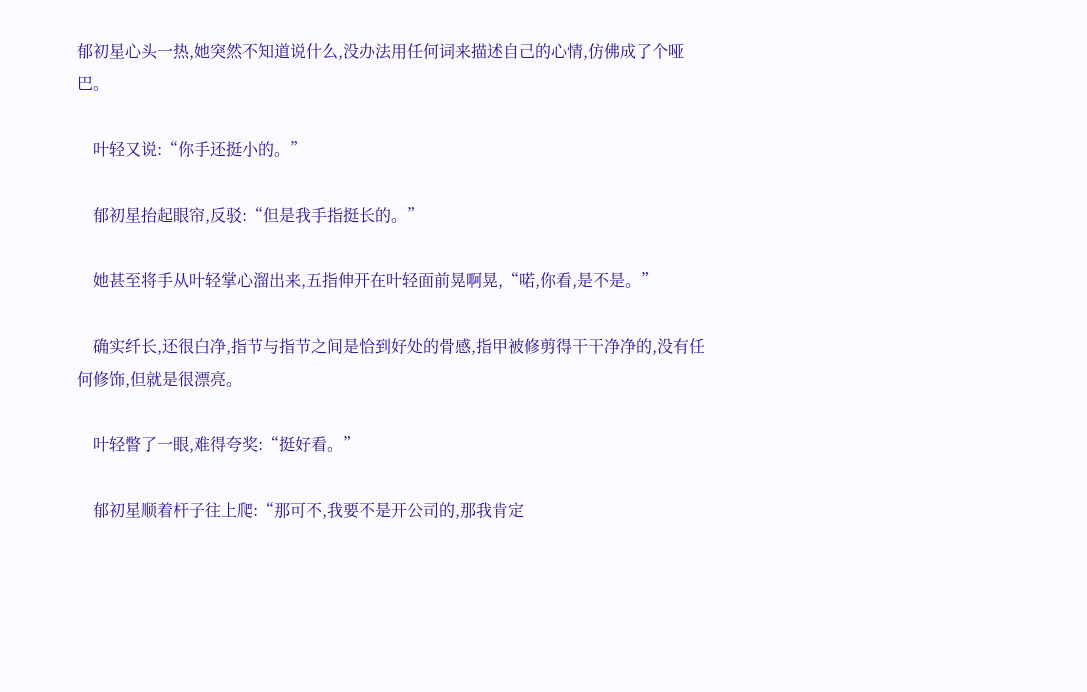郁初星心头一热,她突然不知道说什么,没办法用任何词来描述自己的心情,仿佛成了个哑巴。

    叶轻又说:“你手还挺小的。”

    郁初星抬起眼帘,反驳:“但是我手指挺长的。”

    她甚至将手从叶轻掌心溜出来,五指伸开在叶轻面前晃啊晃,“喏,你看,是不是。”

    确实纤长,还很白净,指节与指节之间是恰到好处的骨感,指甲被修剪得干干净净的,没有任何修饰,但就是很漂亮。

    叶轻瞥了一眼,难得夸奖:“挺好看。”

    郁初星顺着杆子往上爬:“那可不,我要不是开公司的,那我肯定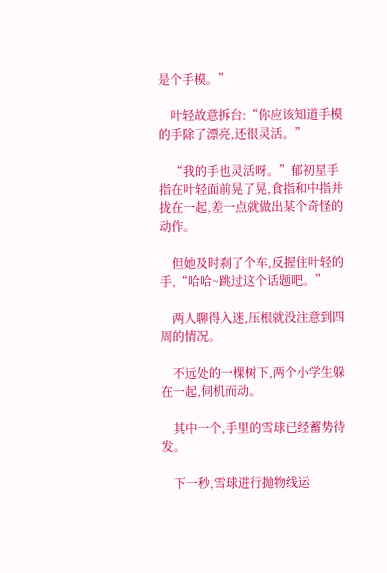是个手模。”

    叶轻故意拆台:“你应该知道手模的手除了漂亮,还很灵活。”

    “我的手也灵活呀。”郁初星手指在叶轻面前晃了晃,食指和中指并拢在一起,差一点就做出某个奇怪的动作。

    但她及时刹了个车,反握住叶轻的手,“哈哈~跳过这个话题吧。”

    两人聊得入迷,压根就没注意到四周的情况。

    不远处的一棵树下,两个小学生躲在一起,伺机而动。

    其中一个,手里的雪球已经蓄势待发。

    下一秒,雪球进行抛物线运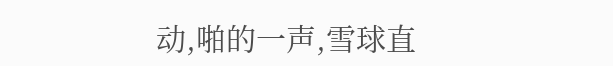动,啪的一声,雪球直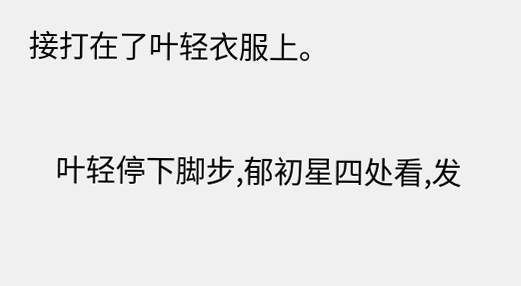接打在了叶轻衣服上。

    叶轻停下脚步,郁初星四处看,发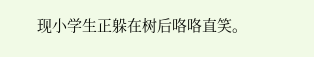现小学生正躲在树后咯咯直笑。